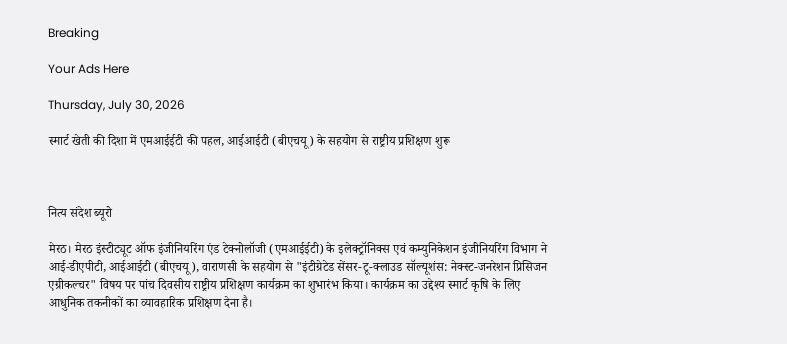Breaking

Your Ads Here

Thursday, July 30, 2026

स्मार्ट खेती की दिशा में एमआईईटी की पहल, आईआईटी (बीएचयू) के सहयोग से राष्ट्रीय प्रशिक्षण शुरू



नित्य संदेश ब्यूरो

मेरठ। मेरठ इंस्टीट्यूट ऑफ इंजीनियरिंग एंड टेक्नोलॉजी (एमआईईटी) के इलेक्ट्रॉनिक्स एवं कम्युनिकेशन इंजीनियरिंग विभाग ने आई-डीएपीटी, आईआईटी (बीएचयू), वाराणसी के सहयोग से "इंटीग्रेटेड सेंसर-टू-क्लाउड सॉल्यूशंस: नेक्स्ट-जनरेशन प्रिसिजन एग्रीकल्चर" विषय पर पांच दिवसीय राष्ट्रीय प्रशिक्षण कार्यक्रम का शुभारंभ किया। कार्यक्रम का उद्देश्य स्मार्ट कृषि के लिए आधुनिक तकनीकों का व्यावहारिक प्रशिक्षण देना है।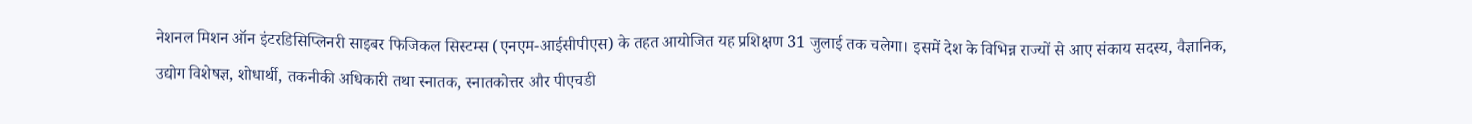नेशनल मिशन ऑन इंटरडिसिप्लिनरी साइबर फिजिकल सिस्टम्स (एनएम-आईसीपीएस) के तहत आयोजित यह प्रशिक्षण 31 जुलाई तक चलेगा। इसमें देश के विभिन्न राज्यों से आए संकाय सदस्य, वैज्ञानिक, उद्योग विशेषज्ञ, शोधार्थी, तकनीकी अधिकारी तथा स्नातक, स्नातकोत्तर और पीएचडी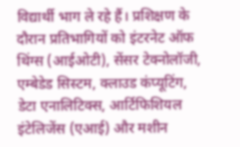विद्यार्थी भाग ले रहे हैं। प्रशिक्षण के दौरान प्रतिभागियों को इंटरनेट ऑफ थिंग्स (आईओटी), सेंसर टेक्नोलॉजी, एम्बेडेड सिस्टम, क्लाउड कंप्यूटिंग, डेटा एनालिटिक्स, आर्टिफिशियल इंटेलिजेंस (एआई) और मशीन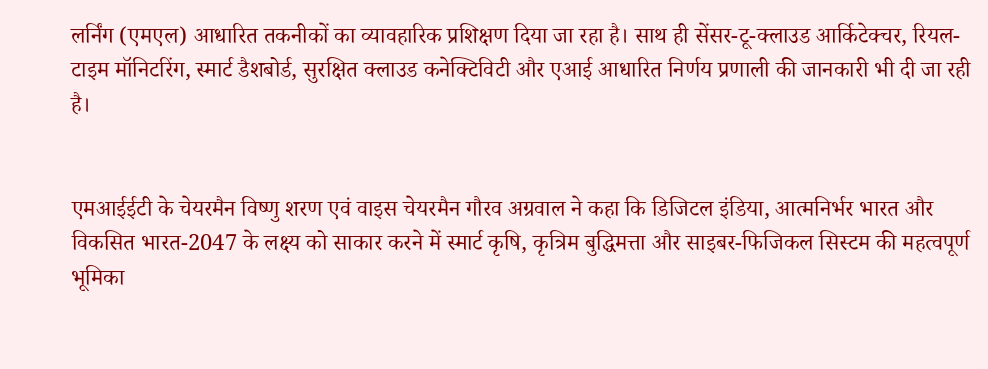लर्निंग (एमएल) आधारित तकनीकों का व्यावहारिक प्रशिक्षण दिया जा रहा है। साथ ही सेंसर-टू-क्लाउड आर्किटेक्चर, रियल-टाइम मॉनिटरिंग, स्मार्ट डैशबोर्ड, सुरक्षित क्लाउड कनेक्टिविटी और एआई आधारित निर्णय प्रणाली की जानकारी भी दी जा रही है।


एमआईईटी के चेयरमैन विष्णु शरण एवं वाइस चेयरमैन गौरव अग्रवाल ने कहा कि डिजिटल इंडिया, आत्मनिर्भर भारत और विकसित भारत-2047 के लक्ष्य को साकार करने में स्मार्ट कृषि, कृत्रिम बुद्धिमत्ता और साइबर-फिजिकल सिस्टम की महत्वपूर्ण भूमिका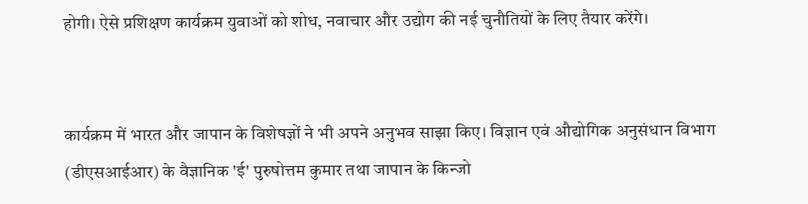होगी। ऐसे प्रशिक्षण कार्यक्रम युवाओं को शोध, नवाचार और उद्योग की नई चुनौतियों के लिए तैयार करेंगे।


कार्यक्रम में भारत और जापान के विशेषज्ञों ने भी अपने अनुभव साझा किए। विज्ञान एवं औद्योगिक अनुसंधान विभाग (डीएसआईआर) के वैज्ञानिक 'ई' पुरुषोत्तम कुमार तथा जापान के किन्जो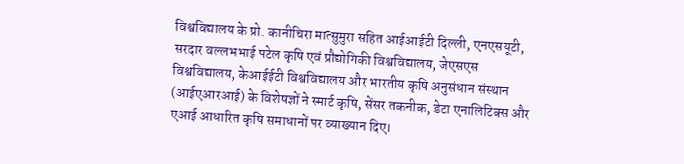विश्वविद्यालय के प्रो. कानीचिरा मात्सुमुरा सहित आईआईटी दिल्ली, एनएसयूटी, सरदार वल्लभभाई पटेल कृषि एवं प्रौद्योगिकी विश्वविद्यालय, जेएसएस विश्वविद्यालय, केआईईटी विश्वविद्यालय और भारतीय कृषि अनुसंधान संस्थान (आईएआरआई) के विशेषज्ञों ने स्मार्ट कृषि, सेंसर तकनीक, डेटा एनालिटिक्स और एआई आधारित कृषि समाधानों पर व्याख्यान दिए।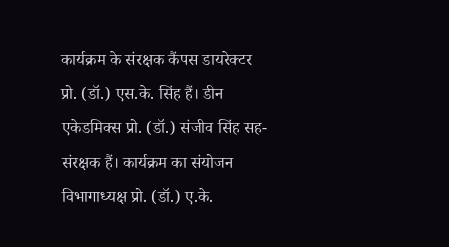कार्यक्रम के संरक्षक कैंपस डायरेक्टर प्रो. (डॉ.) एस.के. सिंह हैं। डीन एकेडमिक्स प्रो. (डॉ.) संजीव सिंह सह-संरक्षक हैं। कार्यक्रम का संयोजन विभागाध्यक्ष प्रो. (डॉ.) ए.के.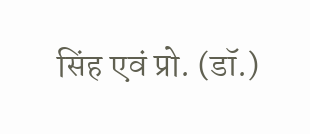सिंह एवं प्रो. (डॉ.)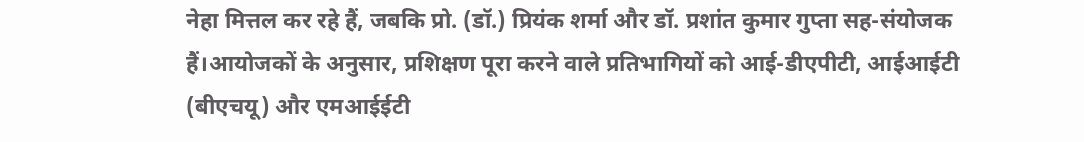नेहा मित्तल कर रहे हैं, जबकि प्रो. (डॉ.) प्रियंक शर्मा और डॉ. प्रशांत कुमार गुप्ता सह-संयोजक हैं।आयोजकों के अनुसार, प्रशिक्षण पूरा करने वाले प्रतिभागियों को आई-डीएपीटी, आईआईटी (बीएचयू) और एमआईईटी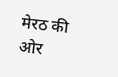मेरठ की ओर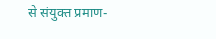से संयुक्त प्रमाण-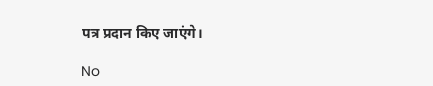पत्र प्रदान किए जाएंगे।

No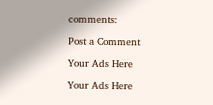comments:

Post a Comment

Your Ads Here

Your Ads Here